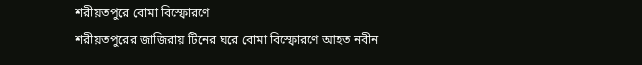শরীয়তপুরে বোমা বিস্ফোরণে
শরীয়তপুরের জাজিরায় টিনের ঘরে বোমা বিস্ফোরণে আহত নবীন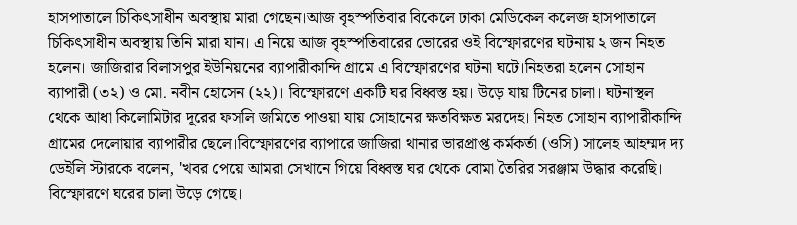হাসপাতালে চিকিৎসাধীন অবস্থায় মারা গেছেন।আজ বৃহস্পতিবার বিকেলে ঢাকা মেডিকেল কলেজ হাসপাতালে চিকিৎসাধীন অবস্থায় তিনি মারা যান। এ নিয়ে আজ বৃহস্পতিবারের ভোরের ওই বিস্ফোরণের ঘটনায় ২ জন নিহত হলেন। জাজিরার বিলাসপুর ইউনিয়নের ব্যাপারীকান্দি গ্রামে এ বিস্ফোরণের ঘটনা ঘটে।নিহতরা হলেন সোহান ব্যাপারী (৩২) ও মো. নবীন হোসেন (২২)। বিস্ফোরণে একটি ঘর বিধ্বস্ত হয়। উড়ে যায় টিনের চালা। ঘটনাস্থল থেকে আধা কিলোমিটার দূরের ফসলি জমিতে পাওয়া যায় সোহানের ক্ষতবিক্ষত মরদেহ। নিহত সোহান ব্যাপারীকান্দি গ্রামের দেলোয়ার ব্যাপারীর ছেলে।বিস্ফোরণের ব্যাপারে জাজিরা থানার ভারপ্রাপ্ত কর্মকর্তা (ওসি) সালেহ আহম্মদ দ্য ডেইলি স্টারকে বলেন, 'খবর পেয়ে আমরা সেখানে গিয়ে বিধ্বস্ত ঘর থেকে বোমা তৈরির সরঞ্জাম উদ্ধার করেছি। বিস্ফোরণে ঘরের চালা উড়ে গেছে।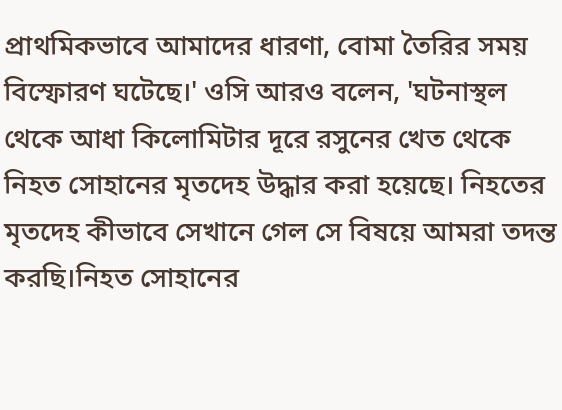প্রাথমিকভাবে আমাদের ধারণা, বোমা তৈরির সময় বিস্ফোরণ ঘটেছে।' ওসি আরও বলেন, 'ঘটনাস্থল থেকে আধা কিলোমিটার দূরে রসুনের খেত থেকে নিহত সোহানের মৃতদেহ উদ্ধার করা হয়েছে। নিহতের মৃতদেহ কীভাবে সেখানে গেল সে বিষয়ে আমরা তদন্ত করছি।নিহত সোহানের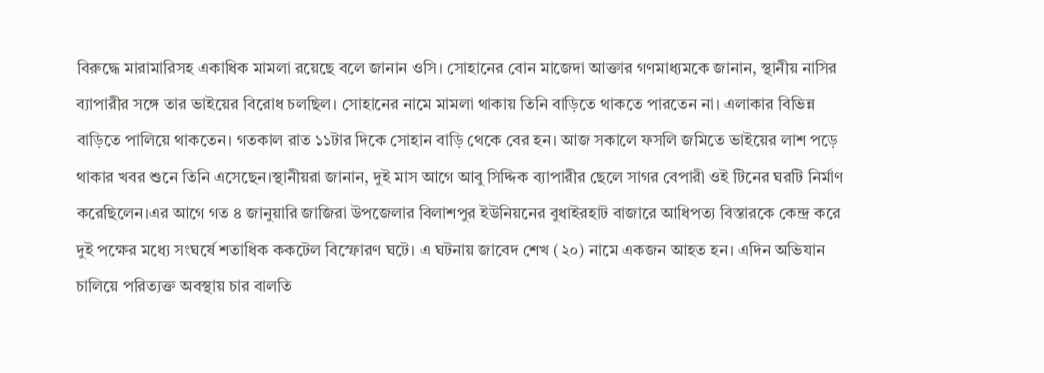বিরুদ্ধে মারামারিসহ একাধিক মামলা রয়েছে বলে জানান ওসি। সোহানের বোন মাজেদা আক্তার গণমাধ্যমকে জানান, স্থানীয় নাসির ব্যাপারীর সঙ্গে তার ভাইয়ের বিরোধ চলছিল। সোহানের নামে মামলা থাকায় তিনি বাড়িতে থাকতে পারতেন না। এলাকার বিভিন্ন বাড়িতে পালিয়ে থাকতেন। গতকাল রাত ১১টার দিকে সোহান বাড়ি থেকে বের হন। আজ সকালে ফসলি জমিতে ভাইয়ের লাশ পড়ে থাকার খবর শুনে তিনি এসেছেন।স্থানীয়রা জানান, দুই মাস আগে আবু সিদ্দিক ব্যাপারীর ছেলে সাগর বেপারী ওই টিনের ঘরটি নির্মাণ করেছিলেন।এর আগে গত ৪ জানুয়ারি জাজিরা উপজেলার বিলাশপুর ইউনিয়নের বুধাইরহাট বাজারে আধিপত্য বিস্তারকে কেন্দ্র করে দুই পক্ষের মধ্যে সংঘর্ষে শতাধিক ককটেল বিস্ফোরণ ঘটে। এ ঘটনায় জাবেদ শেখ (২০) নামে একজন আহত হন। এদিন অভিযান চালিয়ে পরিত্যক্ত অবস্থায় চার বালতি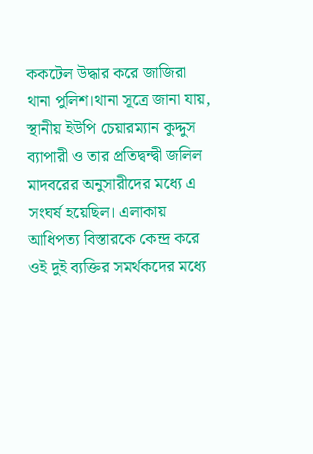ককটেল উদ্ধার করে জাজিরা থানা পুলিশ।থানা সূত্রে জানা যায়, স্থানীয় ইউপি চেয়ারম্যান কুদ্দুস ব্যাপারী ও তার প্রতিদ্বন্দ্বী জলিল মাদবরের অনুসারীদের মধ্যে এ সংঘর্ষ হয়েছিল। এলাকায় আধিপত্য বিস্তারকে কেন্দ্র করে ওই দুই ব্যক্তির সমর্থকদের মধ্যে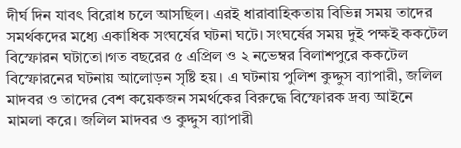দীর্ঘ দিন যাবৎ বিরোধ চলে আসছিল। এরই ধারাবাহিকতায় বিভিন্ন সময় তাদের সমর্থকদের মধ্যে একাধিক সংঘর্ষের ঘটনা ঘটে। সংঘর্ষের সময় দুই পক্ষই ককটেল বিস্ফোরন ঘটাতো।গত বছরের ৫ এপ্রিল ও ২ নভেম্বর বিলাশপুরে ককটেল বিস্ফোরনের ঘটনায় আলোড়ন সৃষ্টি হয়। এ ঘটনায় পুলিশ কুদ্দুস ব্যাপারী, জলিল মাদবর ও তাদের বেশ কয়েকজন সমর্থকের বিরুদ্ধে বিস্ফোরক দ্রব্য আইনে মামলা করে। জলিল মাদবর ও কুদ্দুস ব্যাপারী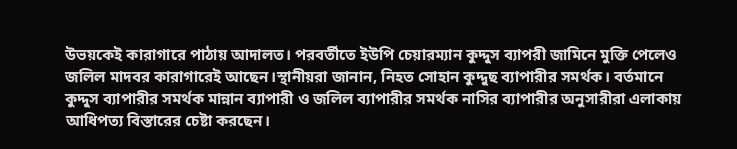উভয়কেই কারাগারে পাঠায় আদালত। পরবর্তীতে ইউপি চেয়ারম্যান কুদ্দুস ব্যাপরী জামিনে মুক্তি পেলেও জলিল মাদবর কারাগারেই আছেন।স্থানীয়রা জানান, নিহত সোহান কুদ্দুছ ব্যাপারীর সমর্থক। বর্তমানে কুদ্দুস ব্যাপারীর সমর্থক মান্নান ব্যাপারী ও জলিল ব্যাপারীর সমর্থক নাসির ব্যাপারীর অনুসারীরা এলাকায় আধিপত্য বিস্তারের চেষ্টা করছেন।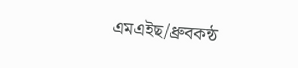এমএইছ/ধ্রুবকন্ঠ